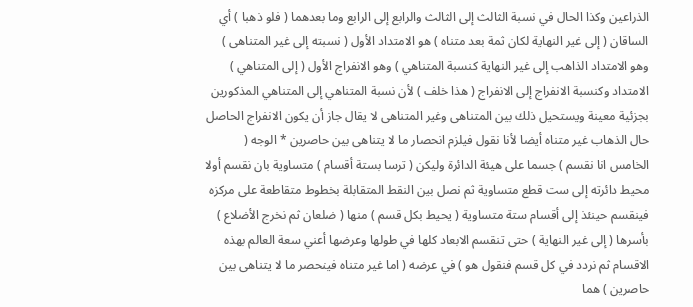الذراعين وكذا الحال في نسبة الثالث إلى الثالث والرابع إلى الرابع وما بعدهما ( فلو ذهبا ) أي الساقان ( إلى غير النهاية لكان ثمة بعد متناه ) هو الامتداد الأول ( نسبته إلى غير المتناهى ) وهو الامتداد الذاهب إلى غير النهاية كنسبة المتناهي ) وهو الانفراج الأول ( إلى المتناهي ) الامتداد وكنسبة الانفراج إلى الانفراج ( هذا خلف ) لأن نسبة المتناهي إلى المتناهي المذكورين بجزئية معينة ويستحيل ذلك بين المتناهى وغير المتناهى لا يقال جاز أن يكون الانفراج الحاصل حال الذهاب غير متناه أيضا لأنا نقول فيلزم انحصار ما لا يتناهى بين حاصرين * الوجه ( الخامس انا نقسم ) جسما على هيئة الدائرة وليكن ( ترسا بستة أقسام ) متساوية بان نقسم أولا محيط دائرته إلى ست قطع متساوية ثم نصل بين النقط المتقابلة بخطوط متقاطعة على مركزه فينقسم حينئذ إلى أقسام ستة متساوية ( يحيط بكل قسم ) منها ( ضلعان ثم نخرج الأضلاع ) بأسرها ( إلى غير النهاية ) حتى تنقسم الابعاد كلها في طولها وعرضها أعني سعة العالم بهذه الاقسام ثم نردد في كل قسم فنقول هو ) في عرضه ( اما غير متناه فينحصر ما لا يتناهى بين حاصرين ) هما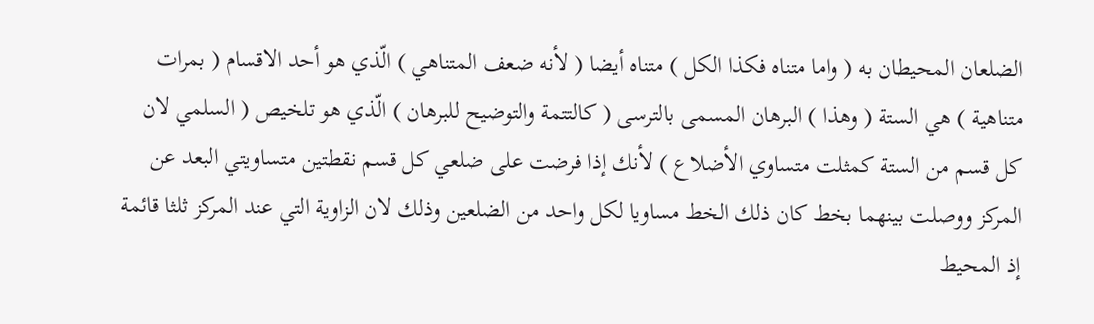الضلعان المحيطان به ( واما متناه فكذا الكل ) متناه أيضا ( لأنه ضعف المتناهي ) الّذي هو أحد الاقسام ( بمرات متناهية ) هي الستة ( وهذا ) البرهان المسمى بالترسى ( كالتتمة والتوضيح للبرهان ) الّذي هو تلخيص ( السلمي لان كل قسم من الستة كمثلت متساوي الأضلاع ) لأنك إذا فرضت على ضلعي كل قسم نقطتين متساويتي البعد عن المركز ووصلت بينهما بخط كان ذلك الخط مساويا لكل واحد من الضلعين وذلك لان الزاوية التي عند المركز ثلثا قائمة إذ المحيط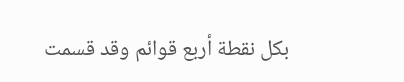بكل نقطة أربع قوائم وقد قسمت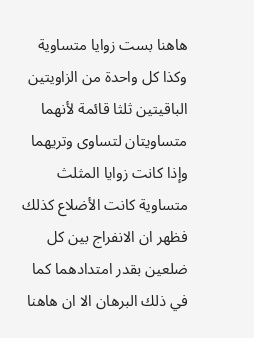هاهنا بست زوايا متساوية وكذا كل واحدة من الزاويتين الباقيتين ثلثا قائمة لأنهما متساويتان لتساوى وتريهما وإذا كانت زوايا المثلث متساوية كانت الأضلاع كذلك فظهر ان الانفراج بين كل ضلعين بقدر امتدادهما كما في ذلك البرهان الا ان هاهنا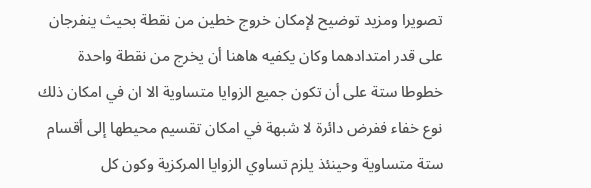تصويرا ومزيد توضيح لإمكان خروج خطين من نقطة بحيث ينفرجان على قدر امتدادهما وكان يكفيه هاهنا أن يخرج من نقطة واحدة خطوطا ستة على أن تكون جميع الزوايا متساوية الا ان في امكان ذلك نوع خفاء ففرض دائرة لا شبهة في امكان تقسيم محيطها إلى أقسام ستة متساوية وحينئذ يلزم تساوي الزوايا المركزية وكون كل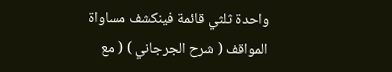واحدة ثلثي قائمة فينكشف مساواة
المواقف ( شرح الجرجاني ) ( مع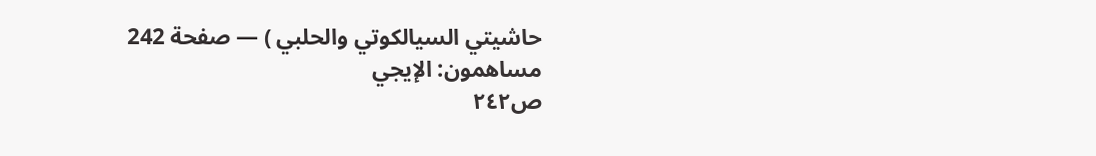حاشيتي السيالكوتي والحلبي ) — صفحة 242
مساهمون: الإيجي
ص٢٤٢